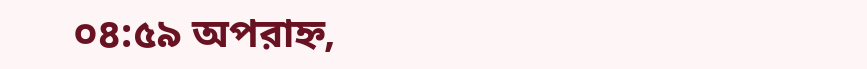০৪:৫৯ অপরাহ্ন,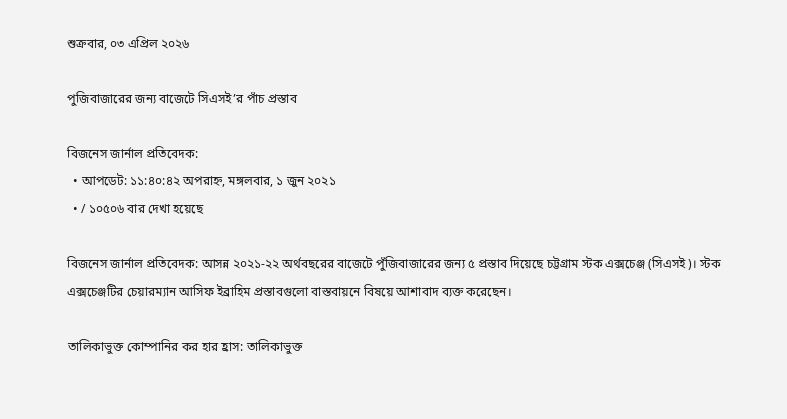শুক্রবার, ০৩ এপ্রিল ২০২৬

পুজিবাজারের জন্য বাজেটে সিএসই’র পাঁচ প্রস্তাব

বিজনেস জার্নাল প্রতিবেদক:
  • আপডেট: ১১:৪০:৪২ অপরাহ্ন, মঙ্গলবার, ১ জুন ২০২১
  • / ১০৫০৬ বার দেখা হয়েছে

বিজনেস জার্নাল প্রতিবেদক: আসন্ন ২০২১-২২ অর্থবছরের বাজেটে পুঁজিবাজারের জন্য ৫ প্রস্তাব দিয়েছে চট্টগ্রাম স্টক এক্সচেঞ্জ (সিএসই)। স্টক এক্সচেঞ্জটির চেয়ারম্যান আসিফ ইব্রাহিম প্রস্তাবগুলো বাস্তবায়নে বিষয়ে আশাবাদ ব্যক্ত করেছেন।

তালিকাভুক্ত কোম্পানির কর হার হ্রাস: তালিকাভুক্ত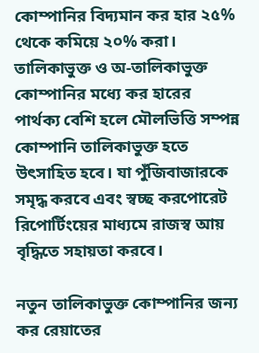কোম্পানির বিদ্যমান কর হার ২৫% থেকে কমিয়ে ২০% করা। তালিকাভুক্ত ও অ-তালিকাভুক্ত কোম্পানির মধ্যে কর হারের পার্থক্য বেশি হলে মৌলভিত্তি সম্পন্ন কোম্পানি তালিকাভুক্ত হতে উৎসাহিত হবে। যা পুঁজিবাজারকে সমৃদ্ধ করবে এবং স্বচ্ছ করপোরেট রিপোর্টিংয়ের মাধ্যমে রাজস্ব আয় বৃদ্ধিতে সহায়তা করবে।

নতুন তালিকাভুক্ত কোম্পানির জন্য কর রেয়াতের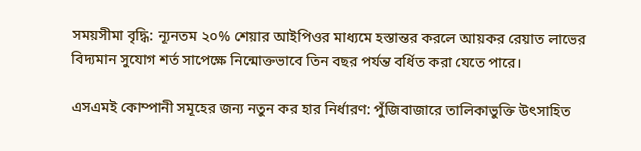সময়সীমা বৃদ্ধি: ন্যূনতম ২০% শেয়ার আইপিওর মাধ্যমে হস্তান্তর করলে আয়কর রেয়াত লাভের বিদ্যমান সুযোগ শর্ত সাপেক্ষে নিন্মোক্তভাবে তিন বছর পর্যন্ত বর্ধিত করা যেতে পারে।

এসএমই কোম্পানী সমূহের জন্য নতুন কর হার নির্ধারণ: পুঁজিবাজারে তালিকাভুক্তি উৎসাহিত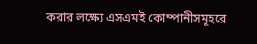করার লক্ষ্যে এসএমই কোম্পানীসমূহরে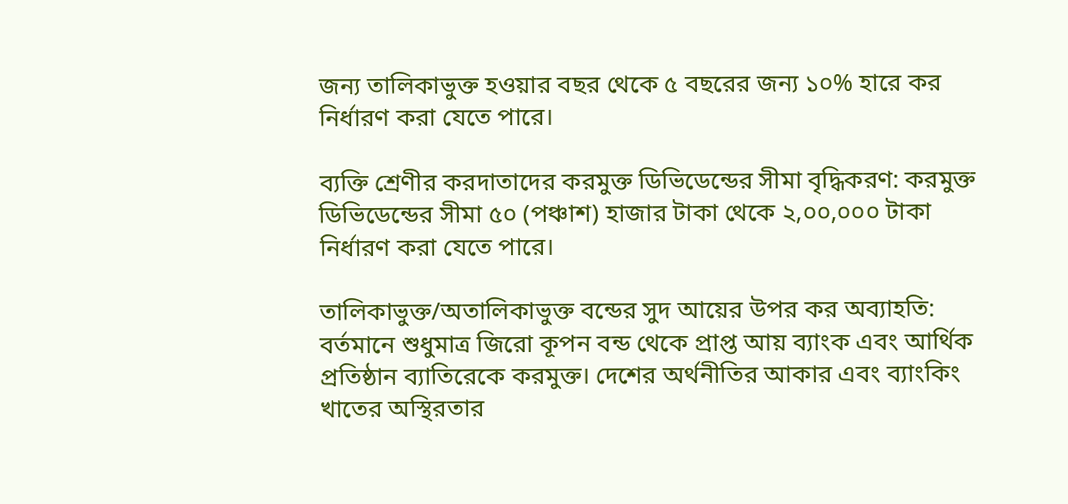জন্য তালিকাভুক্ত হওয়ার বছর থেকে ৫ বছরের জন্য ১০% হারে কর নির্ধারণ করা যেতে পারে।

ব্যক্তি শ্রেণীর করদাতাদের করমুক্ত ডিভিডেন্ডের সীমা বৃদ্ধিকরণ: করমুক্ত ডিভিডেন্ডের সীমা ৫০ (পঞ্চাশ) হাজার টাকা থেকে ২,০০,০০০ টাকা নির্ধারণ করা যেতে পারে।

তালিকাভুক্ত/অতালিকাভুক্ত বন্ডের সুদ আয়ের উপর কর অব্যাহতি: বর্তমানে শুধুমাত্র জিরো কূপন বন্ড থেকে প্রাপ্ত আয় ব্যাংক এবং আর্থিক প্রতিষ্ঠান ব্যাতিরেকে করমুক্ত। দেশের অর্থনীতির আকার এবং ব্যাংকিং খাতের অস্থিরতার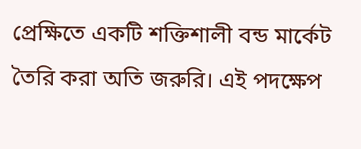প্রেক্ষিতে একটি শক্তিশালী বন্ড মার্কেট তৈরি করা অতি জরুরি। এই পদক্ষেপ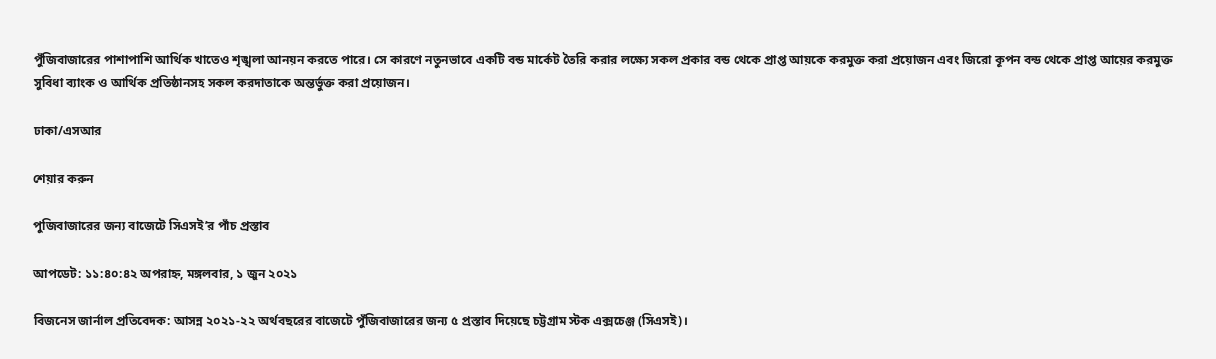পুঁজিবাজারের পাশাপাশি আর্থিক খাতেও শৃঙ্খলা আনয়ন করতে পারে। সে কারণে নতুনভাবে একটি বন্ড মার্কেট তৈরি করার লক্ষ্যে সকল প্রকার বন্ড থেকে প্রাপ্ত আয়কে করমুক্ত করা প্রয়োজন এবং জিরো কূপন বন্ড থেকে প্রাপ্ত আয়ের করমুক্ত সুবিধা ব্যাংক ও আর্থিক প্রতিষ্ঠানসহ সকল করদাতাকে অন্তর্ভুক্ত করা প্রয়োজন।

ঢাকা/এসআর

শেয়ার করুন

পুজিবাজারের জন্য বাজেটে সিএসই’র পাঁচ প্রস্তাব

আপডেট: ১১:৪০:৪২ অপরাহ্ন, মঙ্গলবার, ১ জুন ২০২১

বিজনেস জার্নাল প্রতিবেদক: আসন্ন ২০২১-২২ অর্থবছরের বাজেটে পুঁজিবাজারের জন্য ৫ প্রস্তাব দিয়েছে চট্টগ্রাম স্টক এক্সচেঞ্জ (সিএসই)।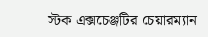স্টক এক্সচেঞ্জটির চেয়ারম্যান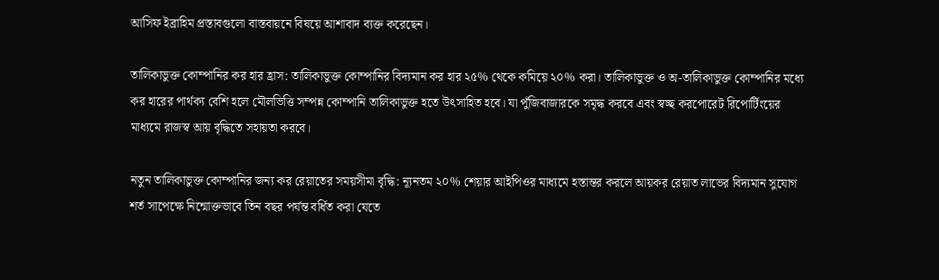আসিফ ইব্রাহিম প্রস্তাবগুলো বাস্তবায়নে বিষয়ে আশাবাদ ব্যক্ত করেছেন।

তালিকাভুক্ত কোম্পানির কর হার হ্রাস: তালিকাভুক্ত কোম্পানির বিদ্যমান কর হার ২৫% থেকে কমিয়ে ২০% করা। তালিকাভুক্ত ও অ-তালিকাভুক্ত কোম্পানির মধ্যে কর হারের পার্থক্য বেশি হলে মৌলভিত্তি সম্পন্ন কোম্পানি তালিকাভুক্ত হতে উৎসাহিত হবে। যা পুঁজিবাজারকে সমৃদ্ধ করবে এবং স্বচ্ছ করপোরেট রিপোর্টিংয়ের মাধ্যমে রাজস্ব আয় বৃদ্ধিতে সহায়তা করবে।

নতুন তালিকাভুক্ত কোম্পানির জন্য কর রেয়াতের সময়সীমা বৃদ্ধি: ন্যূনতম ২০% শেয়ার আইপিওর মাধ্যমে হস্তান্তর করলে আয়কর রেয়াত লাভের বিদ্যমান সুযোগ শর্ত সাপেক্ষে নিন্মোক্তভাবে তিন বছর পর্যন্ত বর্ধিত করা যেতে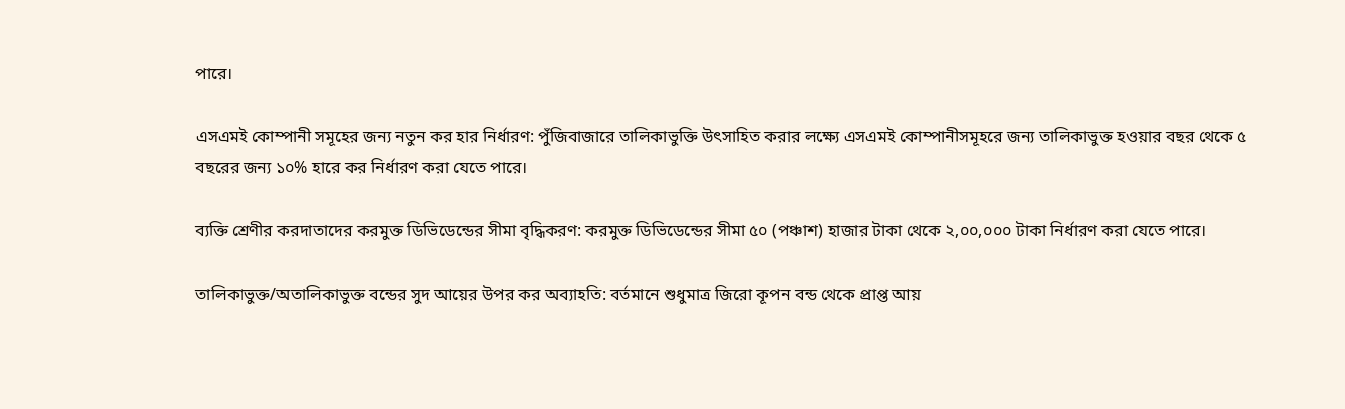পারে।

এসএমই কোম্পানী সমূহের জন্য নতুন কর হার নির্ধারণ: পুঁজিবাজারে তালিকাভুক্তি উৎসাহিত করার লক্ষ্যে এসএমই কোম্পানীসমূহরে জন্য তালিকাভুক্ত হওয়ার বছর থেকে ৫ বছরের জন্য ১০% হারে কর নির্ধারণ করা যেতে পারে।

ব্যক্তি শ্রেণীর করদাতাদের করমুক্ত ডিভিডেন্ডের সীমা বৃদ্ধিকরণ: করমুক্ত ডিভিডেন্ডের সীমা ৫০ (পঞ্চাশ) হাজার টাকা থেকে ২,০০,০০০ টাকা নির্ধারণ করা যেতে পারে।

তালিকাভুক্ত/অতালিকাভুক্ত বন্ডের সুদ আয়ের উপর কর অব্যাহতি: বর্তমানে শুধুমাত্র জিরো কূপন বন্ড থেকে প্রাপ্ত আয়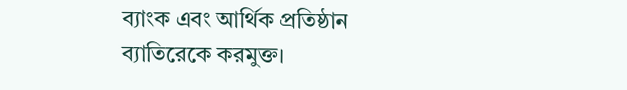ব্যাংক এবং আর্থিক প্রতিষ্ঠান ব্যাতিরেকে করমুক্ত।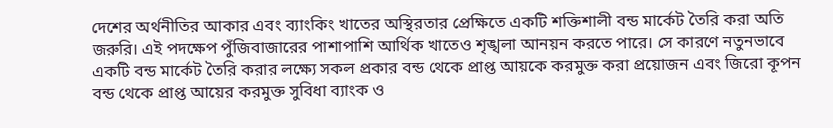দেশের অর্থনীতির আকার এবং ব্যাংকিং খাতের অস্থিরতার প্রেক্ষিতে একটি শক্তিশালী বন্ড মার্কেট তৈরি করা অতি জরুরি। এই পদক্ষেপ পুঁজিবাজারের পাশাপাশি আর্থিক খাতেও শৃঙ্খলা আনয়ন করতে পারে। সে কারণে নতুনভাবে একটি বন্ড মার্কেট তৈরি করার লক্ষ্যে সকল প্রকার বন্ড থেকে প্রাপ্ত আয়কে করমুক্ত করা প্রয়োজন এবং জিরো কূপন বন্ড থেকে প্রাপ্ত আয়ের করমুক্ত সুবিধা ব্যাংক ও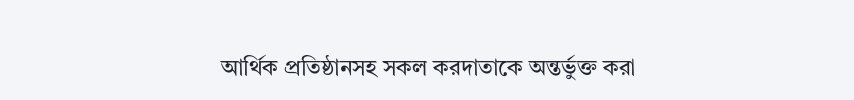আর্থিক প্রতিষ্ঠানসহ সকল করদাতাকে অন্তর্ভুক্ত করা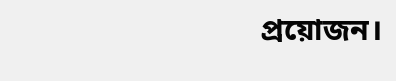প্রয়োজন।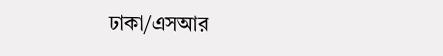ঢাকা/এসআর